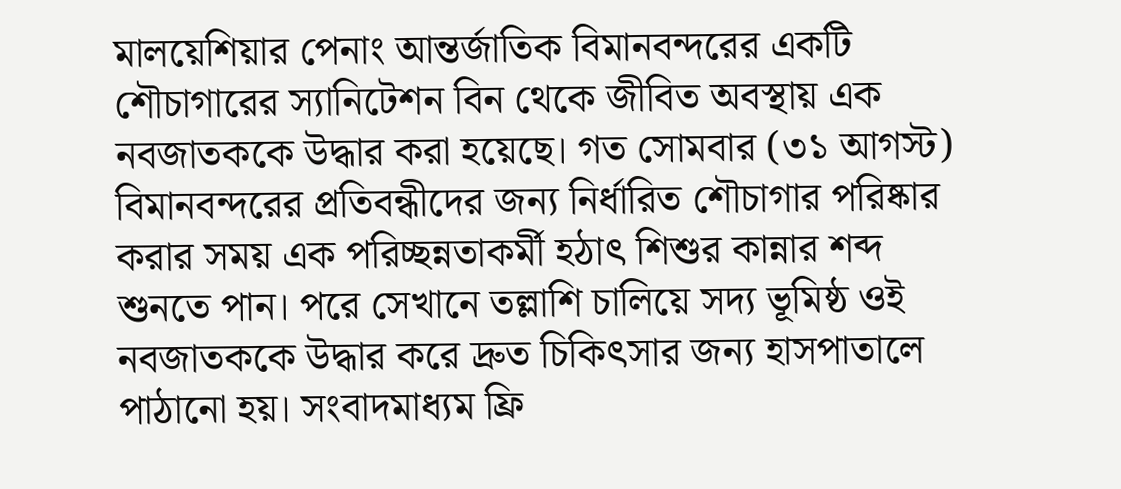মালয়েশিয়ার পেনাং আন্তর্জাতিক বিমানবন্দরের একটি শৌচাগারের স্যানিটেশন বিন থেকে জীবিত অবস্থায় এক নবজাতককে উদ্ধার করা হয়েছে। গত সোমবার (৩১ আগস্ট) বিমানবন্দরের প্রতিবন্ধীদের জন্য নির্ধারিত শৌচাগার পরিষ্কার করার সময় এক পরিচ্ছন্নতাকর্মী হঠাৎ শিশুর কান্নার শব্দ শুনতে পান। পরে সেখানে তল্লাশি চালিয়ে সদ্য ভূমিষ্ঠ ওই নবজাতককে উদ্ধার করে দ্রুত চিকিৎসার জন্য হাসপাতালে পাঠানো হয়। সংবাদমাধ্যম ফ্রি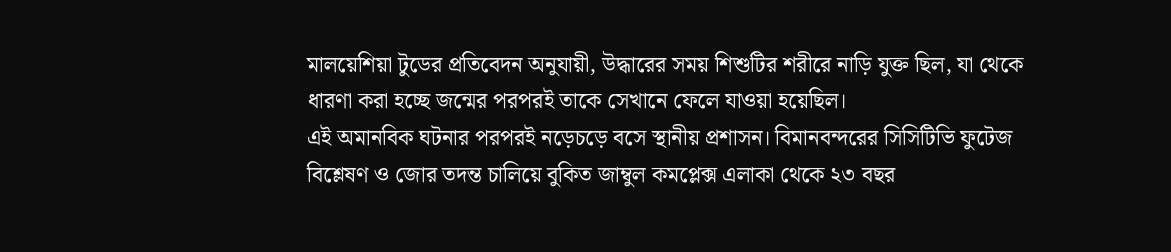মালয়েশিয়া টুডের প্রতিবেদন অনুযায়ী, উদ্ধারের সময় শিশুটির শরীরে নাড়ি যুক্ত ছিল, যা থেকে ধারণা করা হচ্ছে জন্মের পরপরই তাকে সেখানে ফেলে যাওয়া হয়েছিল।
এই অমানবিক ঘটনার পরপরই নড়েচড়ে বসে স্থানীয় প্রশাসন। বিমানবন্দরের সিসিটিভি ফুটেজ বিশ্লেষণ ও জোর তদন্ত চালিয়ে বুকিত জাম্বুল কমপ্লেক্স এলাকা থেকে ২৩ বছর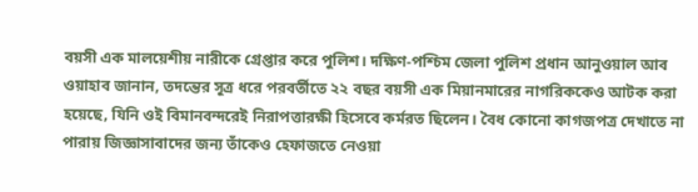বয়সী এক মালয়েশীয় নারীকে গ্রেপ্তার করে পুলিশ। দক্ষিণ-পশ্চিম জেলা পুলিশ প্রধান আনুওয়াল আব ওয়াহাব জানান, তদন্তের সূত্র ধরে পরবর্তীতে ২২ বছর বয়সী এক মিয়ানমারের নাগরিককেও আটক করা হয়েছে, যিনি ওই বিমানবন্দরেই নিরাপত্তারক্ষী হিসেবে কর্মরত ছিলেন। বৈধ কোনো কাগজপত্র দেখাতে না পারায় জিজ্ঞাসাবাদের জন্য তাঁকেও হেফাজতে নেওয়া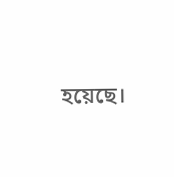হয়েছে।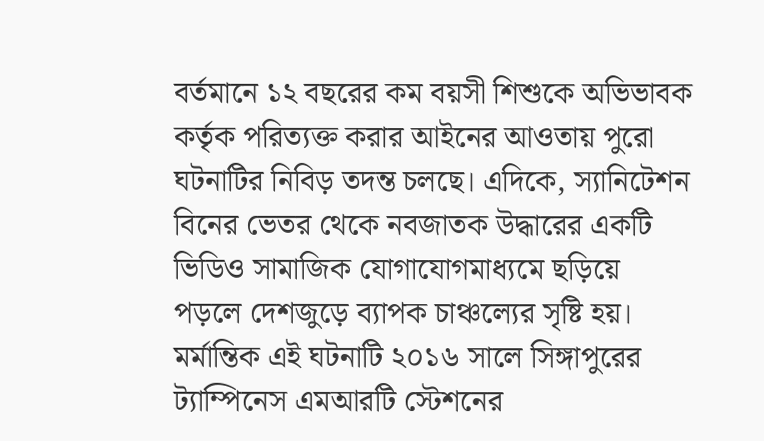বর্তমানে ১২ বছরের কম বয়সী শিশুকে অভিভাবক কর্তৃক পরিত্যক্ত করার আইনের আওতায় পুরো ঘটনাটির নিবিড় তদন্ত চলছে। এদিকে, স্যানিটেশন বিনের ভেতর থেকে নবজাতক উদ্ধারের একটি ভিডিও সামাজিক যোগাযোগমাধ্যমে ছড়িয়ে পড়লে দেশজুড়ে ব্যাপক চাঞ্চল্যের সৃষ্টি হয়। মর্মান্তিক এই ঘটনাটি ২০১৬ সালে সিঙ্গাপুরের ট্যাম্পিনেস এমআরটি স্টেশনের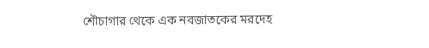শৌচাগার থেকে এক নবজাতকের মরদেহ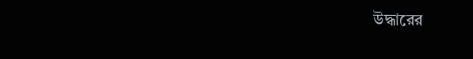উদ্ধারের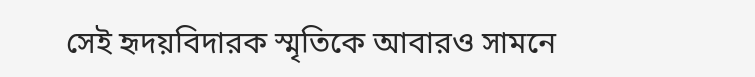সেই হৃদয়বিদারক স্মৃতিকে আবারও সামনে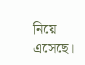নিয়ে এসেছে।